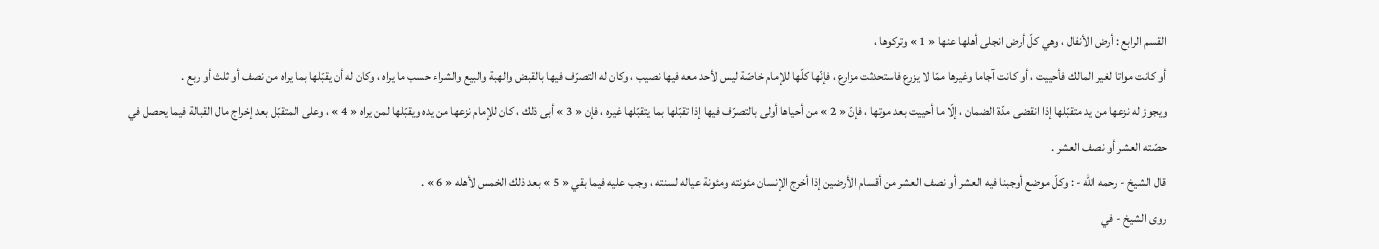القسم الرابع : أرض الأنفال ، وهي كلّ أرض انجلى أهلها عنها « 1 » وتركوها ،
أو كانت مواتا لغير المالك فأحييت ، أو كانت آجاما وغيرها ممّا لا يزرع فاستحدثت مزارع ، فإنّها كلّها للإمام خاصّة ليس لأحد معه فيها نصيب ، وكان له التصرّف فيها بالقبض والهبة والبيع والشراء حسب ما يراه ، وكان له أن يقبّلها بما يراه من نصف أو ثلث أو ربع .
ويجوز له نزعها من يد متقبّلها إذا انقضى مدّة الضمان ، إلّا ما أحييت بعد موتها ، فإنّ « 2 » من أحياها أولى بالتصرّف فيها إذا تقبّلها بما يتقبّلها غيره ، فإن « 3 » أبى ذلك ، كان للإمام نزعها من يده ويقبّلها لمن يراه « 4 » ، وعلى المتقبّل بعد إخراج مال القبالة فيما يحصل في حصّته العشر أو نصف العشر .
قال الشيخ - رحمه اللّه - : وكلّ موضع أوجبنا فيه العشر أو نصف العشر من أقسام الأرضين إذا أخرج الإنسان مئونته ومئونة عياله لسنته ، وجب عليه فيما بقي « 5 » بعد ذلك الخمس لأهله « 6 » .
روى الشيخ - في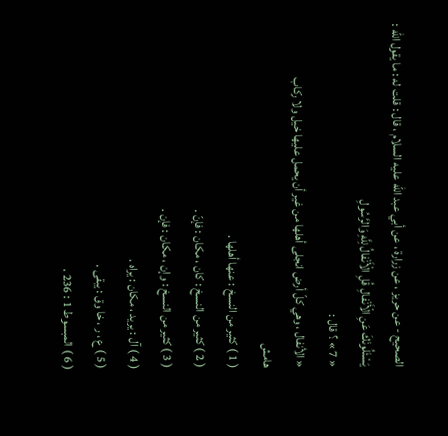الصحيح - عن حريز ، عن زرارة ، عن أبي عبد اللّه عليه السلام ، قال : قلت له : ما يقول اللّه :
يَسْئَلُونَكَ عَنِ الْأَنْفالِ قُلِ الْأَنْفالُ لِلَّهِ وَالرَّسُولِ
« 7 » ؟ قال :
« الأنفال ، وهي كلّ أرض انجلى أهلها من غير أن يحمل عليها خيل ولا ركاب
هامش
( 1 ) كثير من النسخ : عنها أهلها .
( 2 ) كثير من النسخ : كان ، مكان : فإنّ .
( 3 ) كثير من النسخ : وإن ، مكان : فإن .
( 4 ) آل : يريد ، مكان : يراه .
( 5 ) ع ، ر ، خا وق : يبقى .
( 6 ) المبسوط 1 : 236 .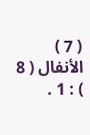( 7 ) الأنفال ( 8 ) : 1 .